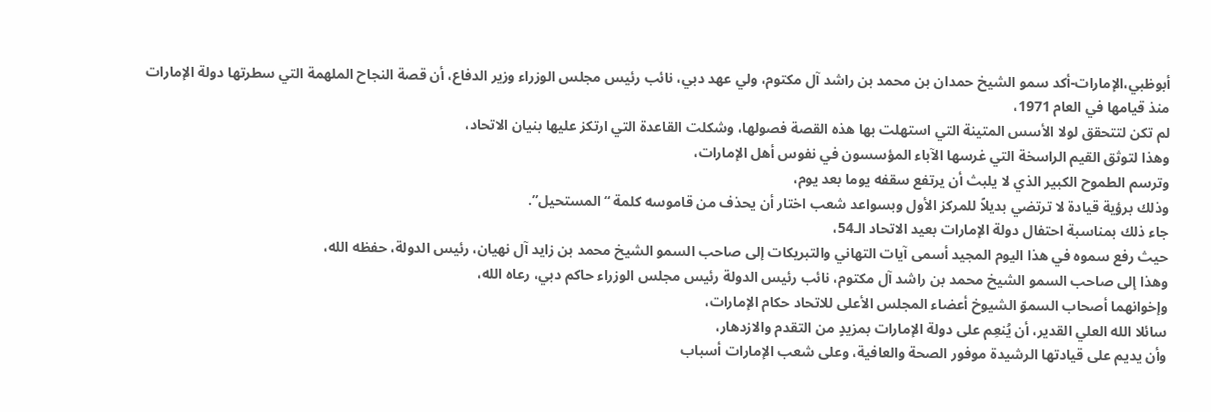أبوظبي،الإمارات-أكد سمو الشيخ حمدان بن محمد بن راشد آل مكتوم، ولي عهد دبي، نائب رئيس مجلس الوزراء وزير الدفاع، أن قصة النجاح الملهمة التي سطرتها دولة الإمارات منذ قيامها في العام 1971،
لم تكن لتتحقق لولا الأسس المتينة التي استهلت بها هذه القصة فصولها، وشكلت القاعدة التي ارتكز عليها بنيان الاتحاد،
وهذا لتوثق القيم الراسخة التي غرسها الآباء المؤسسون في نفوس أهل الإمارات،
وترسم الطموح الكبير الذي لا يلبث أن يرتفع سقفه يوما بعد يوم،
وذلك برؤية قيادة لا ترتضي بديلاً للمركز الأول وبسواعد شعب اختار أن يحذف من قاموسه كلمة “المستحيل”.
جاء ذلك بمناسبة احتفال دولة الإمارات بعيد الاتحاد الـ54،
حيث رفع سموه في هذا اليوم المجيد أسمى آيات التهاني والتبريكات إلى صاحب السمو الشيخ محمد بن زايد آل نهيان، رئيس الدولة، حفظه الله،
وهذا إلى صاحب السمو الشيخ محمد بن راشد آل مكتوم، نائب رئيس الدولة رئيس مجلس الوزراء حاكم دبي، رعاه الله،
وإخوانهما أصحاب السموّ الشيوخ أعضاء المجلس الأعلى للاتحاد حكام الإمارات،
سائلا الله العلي القدير، أن يُنعِم على دولة الإمارات بمزيدٍ من التقدم والازدهار،
وأن يديم على قيادتها الرشيدة موفور الصحة والعافية، وعلى شعب الإمارات أسباب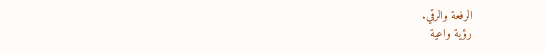الرفعة والرقي.
رؤية واعية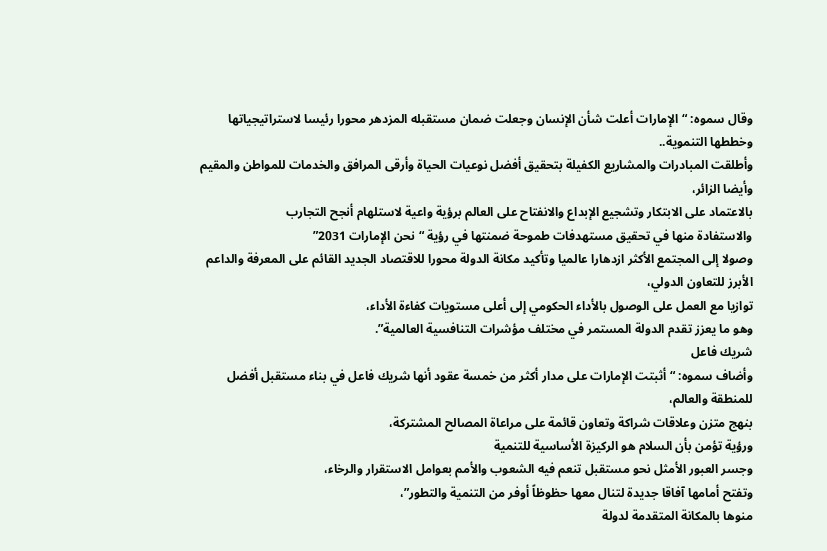وقال سموه: “الإمارات أعلت شأن الإنسان وجعلت ضمان مستقبله المزدهر محورا رئيسا لاستراتيجياتها وخططها التنموية..
وأطلقت المبادرات والمشاريع الكفيلة بتحقيق أفضل نوعيات الحياة وأرقى المرافق والخدمات للمواطن والمقيم وأيضا الزائر،
بالاعتماد على الابتكار وتشجيع الإبداع والانفتاح على العالم برؤية واعية لاستلهام أنجح التجارب
والاستفادة منها في تحقيق مستهدفات طموحة ضمنتها في رؤية “نحن الإمارات 2031”
وصولا إلى المجتمع الأكثر ازدهارا عالميا وتأكيد مكانة الدولة محورا للاقتصاد الجديد القائم على المعرفة والداعم الأبرز للتعاون الدولي،
توازيا مع العمل على الوصول بالأداء الحكومي إلى أعلى مستويات كفاءة الأداء،
وهو ما يعزز تقدم الدولة المستمر في مختلف مؤشرات التنافسية العالمية”.
شريك فاعل
وأضاف سموه: “أثبتت الإمارات على مدار أكثر من خمسة عقود أنها شريك فاعل في بناء مستقبل أفضل للمنطقة والعالم،
بنهج متزن وعلاقات شراكة وتعاون قائمة على مراعاة المصالح المشتركة،
ورؤية تؤمن بأن السلام هو الركيزة الأساسية للتنمية
وجسر العبور الأمثل نحو مستقبل تنعم فيه الشعوب والأمم بعوامل الاستقرار والرخاء،
وتفتح أمامها آفاقا جديدة لتنال معها حظوظاً أوفر من التنمية والتطور”،
منوها بالمكانة المتقدمة لدولة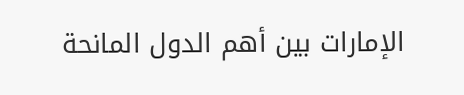الإمارات بين أهم الدول المانحة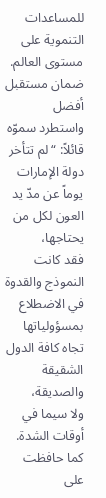للمساعدات التنموية على مستوى العالم.
ضمان مستقبل أفضل
واستطرد سموّه قائلاً: “لم تتأخر دولة الإمارات يوماً عن مدّ يد العون لكل من يحتاجها،
فقد كانت النموذج والقدوة في الاضطلاع بمسؤولياتها تجاه كافة الدول الشقيقة والصديقة،
ولا سيما في أوقات الشدة.
كما حافظت على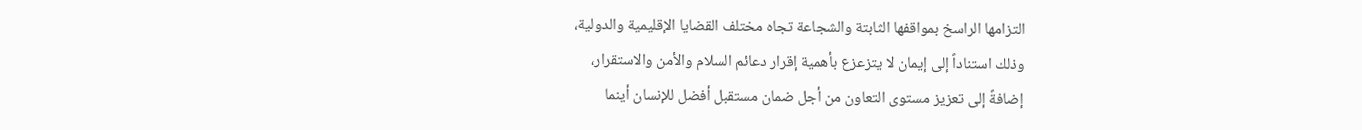التزامها الراسخ بمواقفها الثابتة والشجاعة تجاه مختلف القضايا الإقليمية والدولية،
وذلك استناداً إلى إيمان لا يتزعزع بأهمية إقرار دعائم السلام والأمن والاستقرار،
إضافةً إلى تعزيز مستوى التعاون من أجل ضمان مستقبل أفضل للإنسان أينما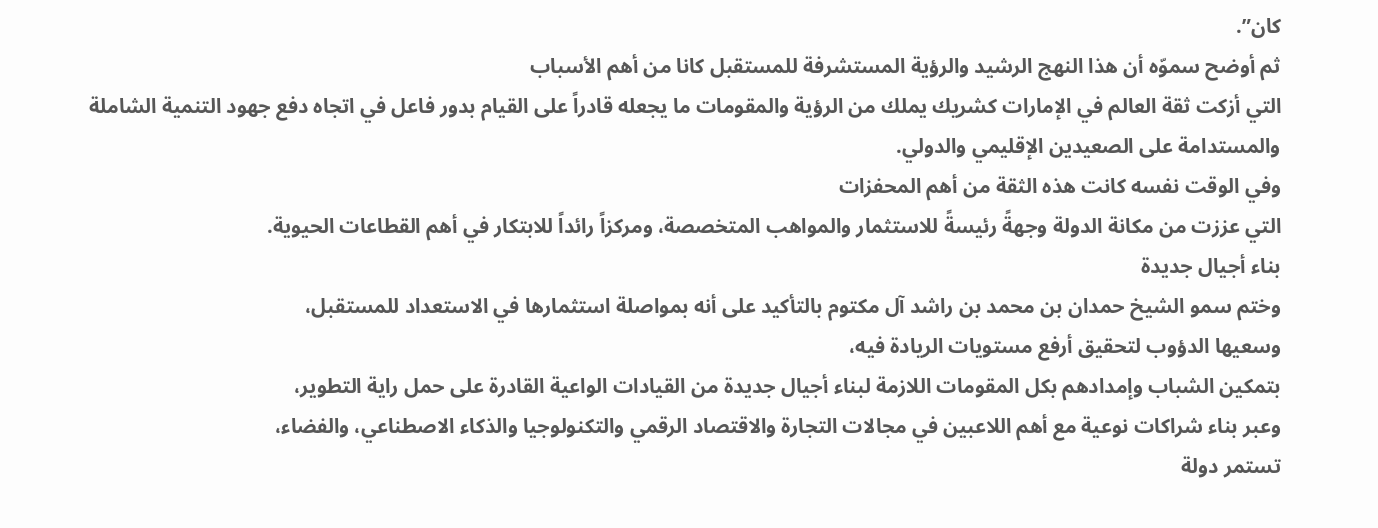كان”.
ثم أوضح سموّه أن هذا النهج الرشيد والرؤية المستشرفة للمستقبل كانا من أهم الأسباب
التي أزكت ثقة العالم في الإمارات كشريك يملك من الرؤية والمقومات ما يجعله قادراً على القيام بدور فاعل في اتجاه دفع جهود التنمية الشاملة والمستدامة على الصعيدين الإقليمي والدولي.
وفي الوقت نفسه كانت هذه الثقة من أهم المحفزات
التي عززت من مكانة الدولة وجهةً رئيسةً للاستثمار والمواهب المتخصصة، ومركزاً رائداً للابتكار في أهم القطاعات الحيوية.
بناء أجيال جديدة
وختم سمو الشيخ حمدان بن محمد بن راشد آل مكتوم بالتأكيد على أنه بمواصلة استثمارها في الاستعداد للمستقبل،
وسعيها الدؤوب لتحقيق أرفع مستويات الريادة فيه،
بتمكين الشباب وإمدادهم بكل المقومات اللازمة لبناء أجيال جديدة من القيادات الواعية القادرة على حمل راية التطوير،
وعبر بناء شراكات نوعية مع أهم اللاعبين في مجالات التجارة والاقتصاد الرقمي والتكنولوجيا والذكاء الاصطناعي، والفضاء،
تستمر دولة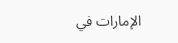الإمارات في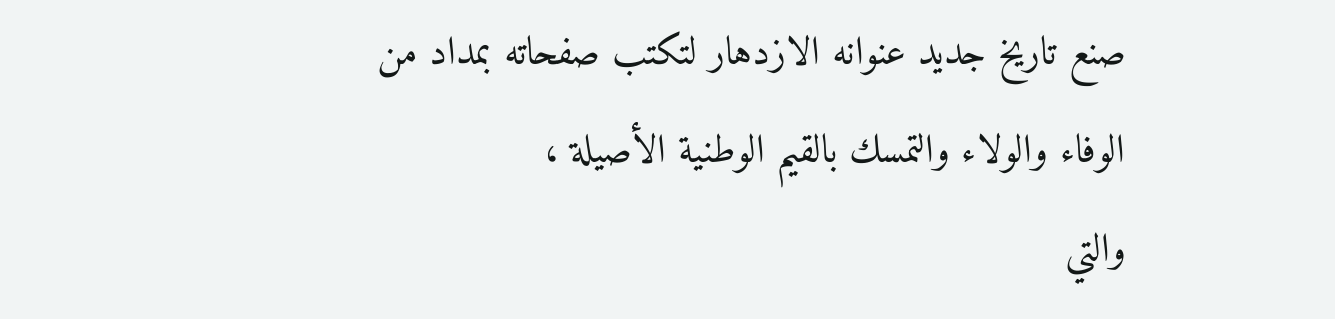صنع تاريخ جديد عنوانه الازدهار لتكتب صفحاته بمداد من الوفاء والولاء والتمسك بالقيم الوطنية الأصيلة ،
والتي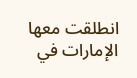انطلقت معها الإمارات في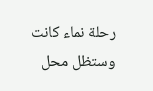رحلة نماء كانت وستظل محل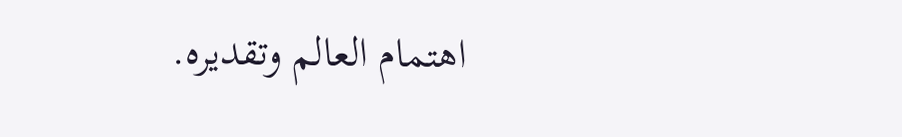اهتمام العالم وتقديره.